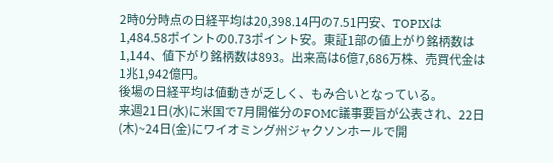2時0分時点の日経平均は20,398.14円の7.51円安、TOPIXは1,484.58ポイントの0.73ポイント安。東証1部の値上がり銘柄数は1,144、値下がり銘柄数は893。出来高は6億7,686万株、売買代金は1兆1,942億円。
後場の日経平均は値動きが乏しく、もみ合いとなっている。
来週21日(水)に米国で7月開催分のFOMC議事要旨が公表され、22日(木)~24日(金)にワイオミング州ジャクソンホールで開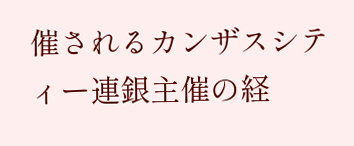催されるカンザスシティー連銀主催の経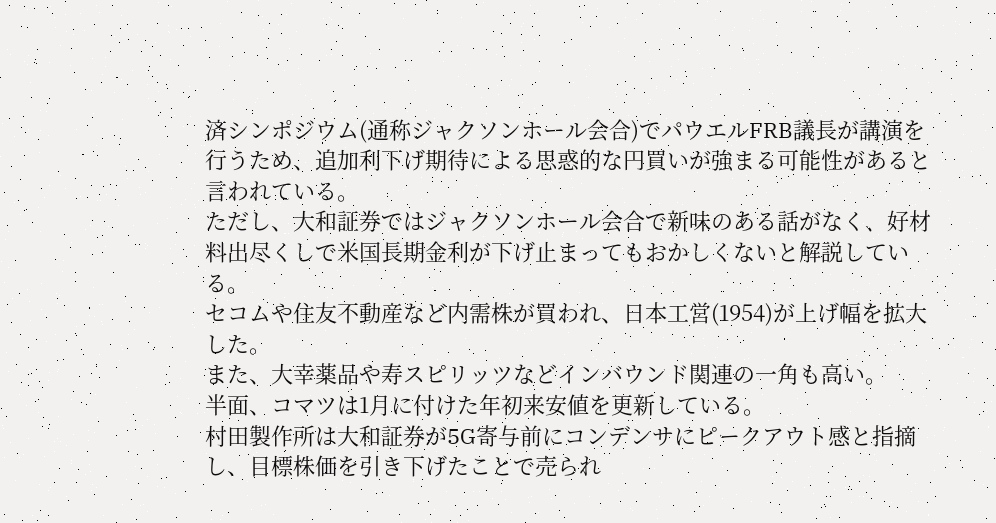済シンポジウム(通称ジャクソンホール会合)でパウエルFRB議長が講演を行うため、追加利下げ期待による思惑的な円買いが強まる可能性があると言われている。
ただし、大和証券ではジャクソンホール会合で新味のある話がなく、好材料出尽くしで米国長期金利が下げ止まってもおかしくないと解説している。
セコムや住友不動産など内需株が買われ、日本工営(1954)が上げ幅を拡大した。
また、大幸薬品や寿スピリッツなどインバウンド関連の一角も高い。
半面、コマツは1月に付けた年初来安値を更新している。
村田製作所は大和証券が5G寄与前にコンデンサにピークアウト感と指摘し、目標株価を引き下げたことで売られ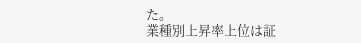た。
業種別上昇率上位は証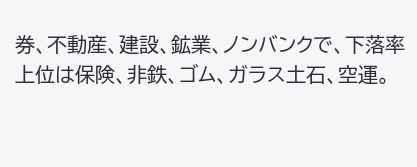券、不動産、建設、鉱業、ノンバンクで、下落率上位は保険、非鉄、ゴム、ガラス土石、空運。